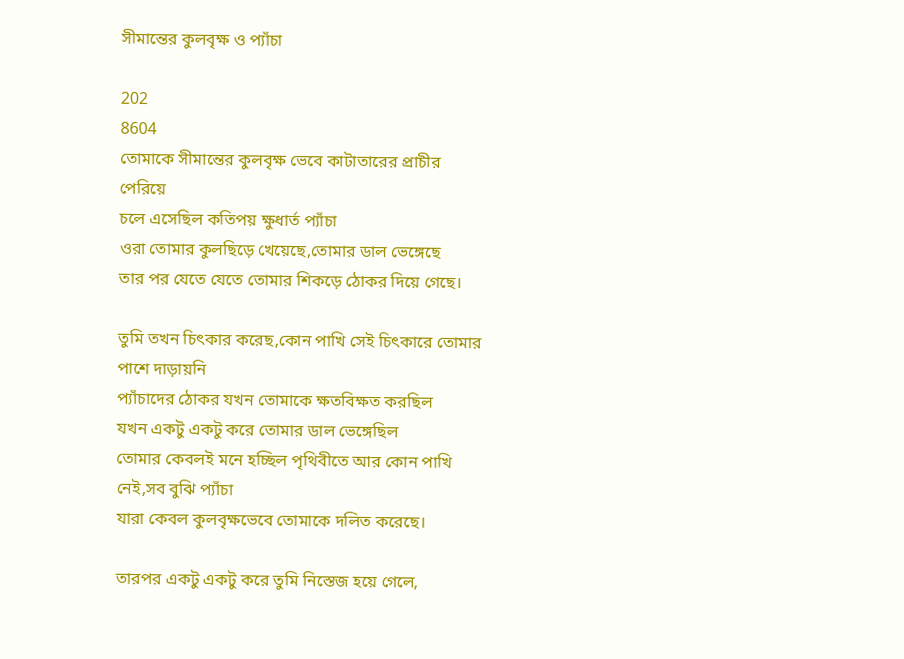সীমান্তের কুলবৃক্ষ ও প্যাঁচা

202
8604
তোমাকে সীমান্তের কুলবৃক্ষ ভেবে কাটাতারের প্রাচীর পেরিয়ে
চলে এসেছিল কতিপয় ক্ষুধার্ত প্যাঁচা
ওরা তোমার কুলছিড়ে খেয়েছে,তোমার ডাল ভেঙ্গেছে
তার পর যেতে যেতে তোমার শিকড়ে ঠোকর দিয়ে গেছে।

তুমি তখন চিৎকার করেছ,কোন পাখি সেই চিৎকারে তোমার পাশে দাড়ায়নি
প্যাঁচাদের ঠোকর যখন তোমাকে ক্ষতবিক্ষত করছিল
যখন একটু একটু করে তোমার ডাল ভেঙ্গেছিল
তোমার কেবলই মনে হচ্ছিল পৃথিবীতে আর কোন পাখি নেই,সব বুঝি প্যাঁচা
যারা কেবল কুলবৃক্ষভেবে তোমাকে দলিত করেছে।

তারপর একটু একটু করে তুমি নিস্তেজ হয়ে গেলে,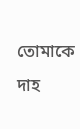তোমাকে দাহ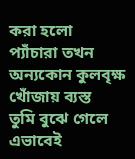করা হলো
প্যাঁচারা তখন অন্যকোন কুলবৃক্ষ খোঁজায় ব্যস্ত
তুমি বুঝে গেলে এভাবেই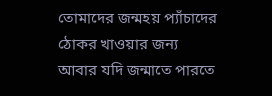তোমাদের জন্মহয় প্যাঁচাদের ঠোকর খাওয়ার জন্য
আবার যদি জন্মাতে পারতে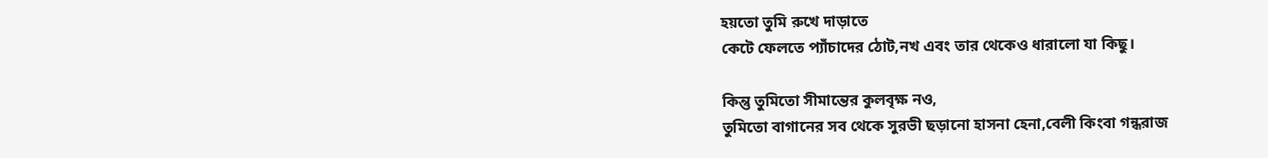হয়তো তুমি রুখে দাড়াতে
কেটে ফেলতে প্যাঁচাদের ঠোট,নখ এবং তার থেকেও ধারালো যা কিছু।

কিন্তু তুমিতো সীমান্তের কুলবৃক্ষ নও,
তুমিতো বাগানের সব থেকে সুরভী ছড়ানো হাসনা হেনা,বেলী কিংবা গন্ধরাজ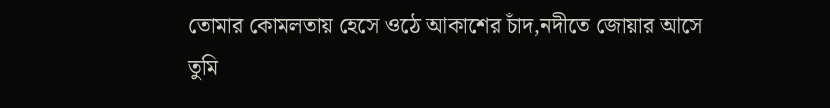তোমার কোমলতায় হেসে ওঠে আকাশের চাঁদ,নদীতে জোয়ার আসে
তুমি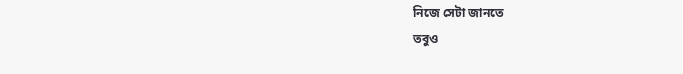নিজে সেটা জানতে
তবুও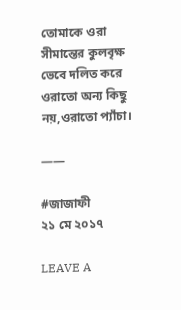তোমাকে ওরা সীমান্তের কুলবৃক্ষ ভেবে দলিত করে
ওরাতো অন্য কিছু নয়,ওরাতো প্যাঁচা।

——

#জাজাফী
২১ মে ২০১৭

LEAVE A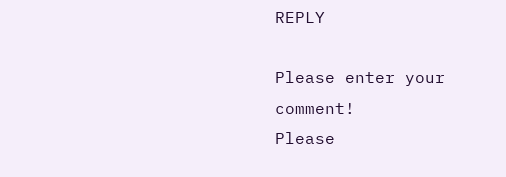REPLY

Please enter your comment!
Please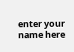enter your name here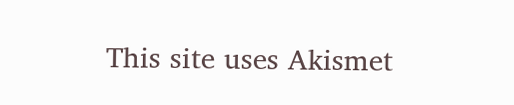This site uses Akismet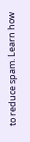to reduce spam. Learn how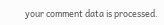your comment data is processed.